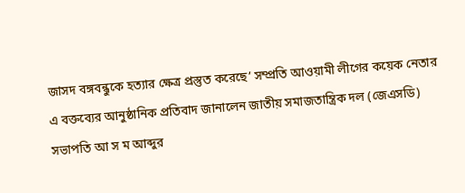জাসদ বঙ্গবন্ধুকে হত্যার ক্ষেত্র প্রস্তুত করেছে’ সম্প্রতি আওয়ামী লীগের কয়েক নেতার এ বক্তব্যের আনুষ্ঠানিক প্রতিবাদ জানালেন জাতীয় সমাজতান্ত্রিক দল (জেএসডি) সভাপতি আ স ম আব্দুর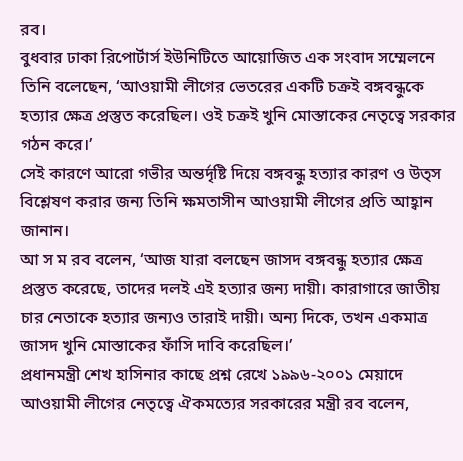রব।
বুধবার ঢাকা রিপোর্টার্স ইউনিটিতে আয়োজিত এক সংবাদ সম্মেলনে তিনি বলেছেন, ‘আওয়ামী লীগের ভেতরের একটি চক্রই বঙ্গবন্ধুকে হত্যার ক্ষেত্র প্রস্তুত করেছিল। ওই চক্রই খুনি মোস্তাকের নেতৃত্বে সরকার গঠন করে।’
সেই কারণে আরো গভীর অন্তর্দৃষ্টি দিয়ে বঙ্গবন্ধু হত্যার কারণ ও উত্স বিশ্লেষণ করার জন্য তিনি ক্ষমতাসীন আওয়ামী লীগের প্রতি আহ্বান জানান।
আ স ম রব বলেন, ‘আজ যারা বলছেন জাসদ বঙ্গবন্ধু হত্যার ক্ষেত্র প্রস্তুত করেছে, তাদের দলই এই হত্যার জন্য দায়ী। কারাগারে জাতীয় চার নেতাকে হত্যার জন্যও তারাই দায়ী। অন্য দিকে, তখন একমাত্র জাসদ খুনি মোস্তাকের ফাঁসি দাবি করেছিল।’
প্রধানমন্ত্রী শেখ হাসিনার কাছে প্রশ্ন রেখে ১৯৯৬-২০০১ মেয়াদে আওয়ামী লীগের নেতৃত্বে ঐকমত্যের সরকারের মন্ত্রী রব বলেন,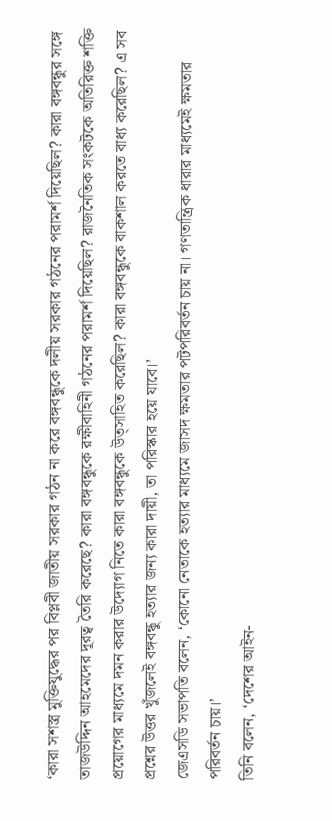‘কারা সশস্ত্র মুক্তিযুদ্ধের পর বিপ্লবী জাতীয় সরকার গঠন না করে বঙ্গবন্ধুকে দলীয় সরকার গঠনের পরামর্শ দিয়েছিল? কারা বঙ্গবন্ধুর সঙ্গে তাজউদ্দিন আহমেদের দূরত্ব তৈরি করেছে? কারা বঙ্গবন্ধুকে রক্ষীবাহিনী গঠনের পরামর্শ দিয়েছিল? রাজনৈতিক সংকটকে অতিরিক্ত শক্তি প্রয়োগের মাধ্যমে দমন করার উদ্যোগ নিতে কারা বঙ্গবন্ধুকে উত্সাহিত করেছিল? কারা বঙ্গবন্ধুকে বাকশাল করতে বাধ্য করেছিল? এ সব প্রশ্নের উত্তর খুঁজলেই বঙ্গবন্ধু হত্যার জন্য কারা দায়ী, তা পরিস্কার হয়ে যাবে।’
জেএসডি সভাপতি বলেন, ‘কোনো নেতাকে হত্যার মাধ্যমে জাসদ ক্ষমতার পটপরিবর্তন চায় না। গণতান্ত্রিক ধারার মাধ্যমেই ক্ষমতার পরিবর্তন চায়।’
তিনি বলেন, ‘দেশের আইন-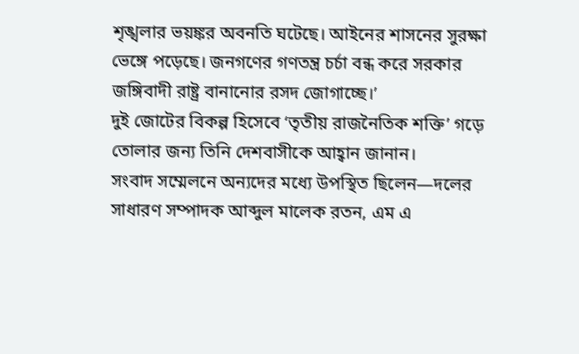শৃঙ্খলার ভয়ঙ্কর অবনতি ঘটেছে। আইনের শাসনের সুরক্ষা ভেঙ্গে পড়েছে। জনগণের গণতন্ত্র চর্চা বন্ধ করে সরকার জঙ্গিবাদী রাষ্ট্র বানানোর রসদ জোগাচ্ছে।’
দুই জোটের বিকল্প হিসেবে ‘তৃতীয় রাজনৈতিক শক্তি’ গড়ে তোলার জন্য তিনি দেশবাসীকে আহ্বান জানান।
সংবাদ সম্মেলনে অন্যদের মধ্যে উপস্থিত ছিলেন—দলের সাধারণ সম্পাদক আব্দুল মালেক রতন, এম এ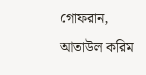গোফরান, আতাউল করিম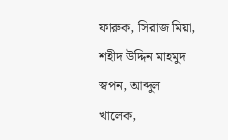ফারুক, সিরাজ মিয়া, শহীদ উদ্দিন মাহমুদ স্বপন, আব্দুল খালেক,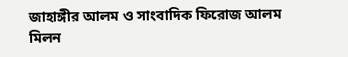জাহাঙ্গীর আলম ও সাংবাদিক ফিরোজ আলম মিলন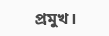প্রমুখ।